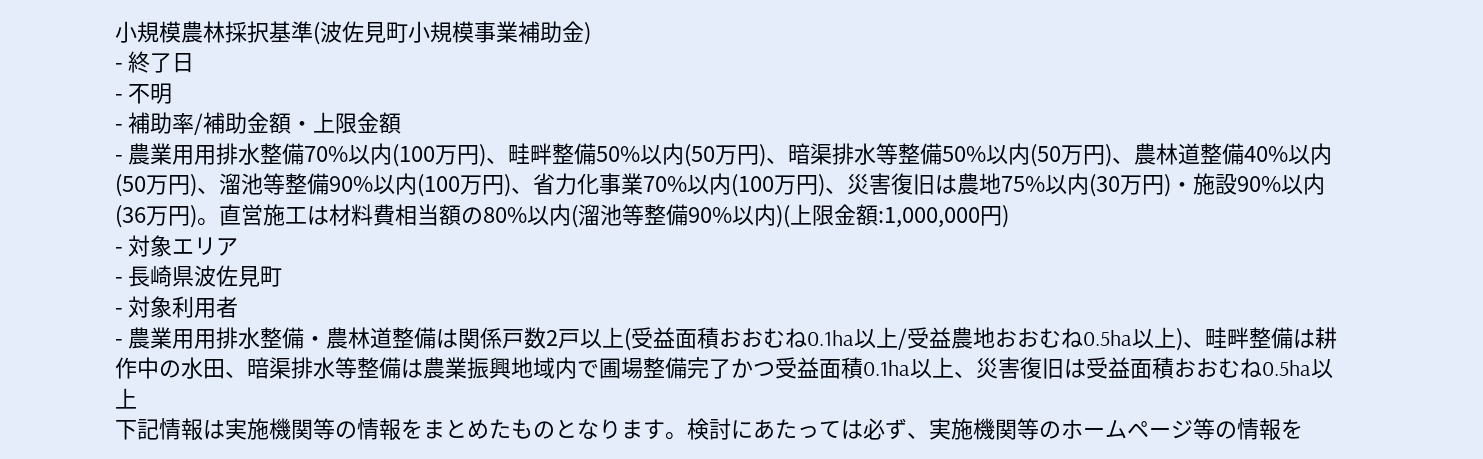小規模農林採択基準(波佐見町小規模事業補助金)
- 終了日
- 不明
- 補助率/補助金額・上限金額
- 農業用用排水整備70%以内(100万円)、畦畔整備50%以内(50万円)、暗渠排水等整備50%以内(50万円)、農林道整備40%以内(50万円)、溜池等整備90%以内(100万円)、省力化事業70%以内(100万円)、災害復旧は農地75%以内(30万円)・施設90%以内(36万円)。直営施工は材料費相当額の80%以内(溜池等整備90%以内)(上限金額:1,000,000円)
- 対象エリア
- 長崎県波佐見町
- 対象利用者
- 農業用用排水整備・農林道整備は関係戸数2戸以上(受益面積おおむね0.1ha以上/受益農地おおむね0.5ha以上)、畦畔整備は耕作中の水田、暗渠排水等整備は農業振興地域内で圃場整備完了かつ受益面積0.1ha以上、災害復旧は受益面積おおむね0.5ha以上
下記情報は実施機関等の情報をまとめたものとなります。検討にあたっては必ず、実施機関等のホームページ等の情報を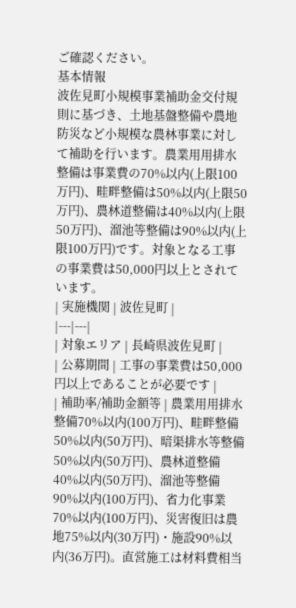ご確認ください。
基本情報
波佐見町小規模事業補助金交付規則に基づき、土地基盤整備や農地防災など小規模な農林事業に対して補助を行います。農業用用排水整備は事業費の70%以内(上限100万円)、畦畔整備は50%以内(上限50万円)、農林道整備は40%以内(上限50万円)、溜池等整備は90%以内(上限100万円)です。対象となる工事の事業費は50,000円以上とされています。
| 実施機関 | 波佐見町 |
|---|---|
| 対象エリア | 長崎県波佐見町 |
| 公募期間 | 工事の事業費は50,000円以上であることが必要です |
| 補助率/補助金額等 | 農業用用排水整備70%以内(100万円)、畦畔整備50%以内(50万円)、暗渠排水等整備50%以内(50万円)、農林道整備40%以内(50万円)、溜池等整備90%以内(100万円)、省力化事業70%以内(100万円)、災害復旧は農地75%以内(30万円)・施設90%以内(36万円)。直営施工は材料費相当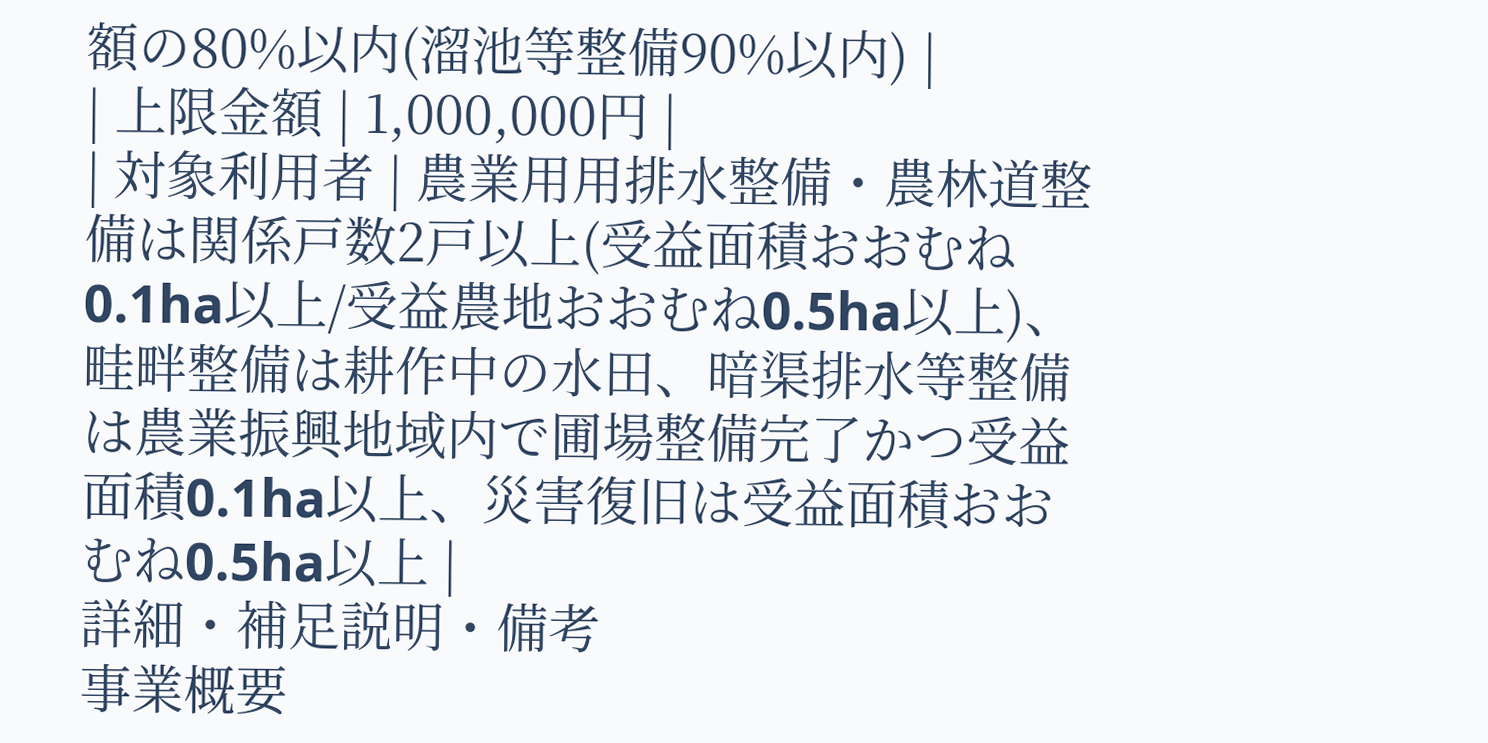額の80%以内(溜池等整備90%以内) |
| 上限金額 | 1,000,000円 |
| 対象利用者 | 農業用用排水整備・農林道整備は関係戸数2戸以上(受益面積おおむね0.1ha以上/受益農地おおむね0.5ha以上)、畦畔整備は耕作中の水田、暗渠排水等整備は農業振興地域内で圃場整備完了かつ受益面積0.1ha以上、災害復旧は受益面積おおむね0.5ha以上 |
詳細・補足説明・備考
事業概要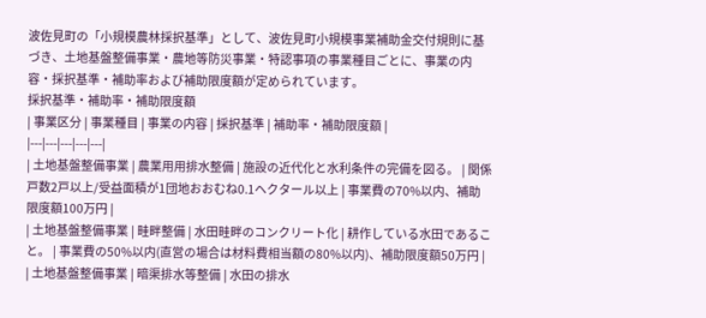波佐見町の「小規模農林採択基準」として、波佐見町小規模事業補助金交付規則に基づき、土地基盤整備事業・農地等防災事業・特認事項の事業種目ごとに、事業の内容・採択基準・補助率および補助限度額が定められています。
採択基準・補助率・補助限度額
| 事業区分 | 事業種目 | 事業の内容 | 採択基準 | 補助率・補助限度額 |
|---|---|---|---|---|
| 土地基盤整備事業 | 農業用用排水整備 | 施設の近代化と水利条件の完備を図る。 | 関係戸数2戸以上/受益面積が1団地おおむね0.1ヘクタール以上 | 事業費の70%以内、補助限度額100万円 |
| 土地基盤整備事業 | 畦畔整備 | 水田畦畔のコンクリート化 | 耕作している水田であること。 | 事業費の50%以内(直営の場合は材料費相当額の80%以内)、補助限度額50万円 |
| 土地基盤整備事業 | 暗渠排水等整備 | 水田の排水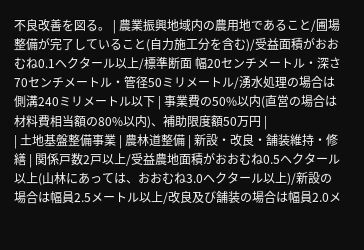不良改善を図る。 | 農業振興地域内の農用地であること/圃場整備が完了していること(自力施工分を含む)/受益面積がおおむね0.1ヘクタール以上/標準断面 幅20センチメートル・深さ70センチメートル・管径50ミリメートル/湧水処理の場合は側溝240ミリメートル以下 | 事業費の50%以内(直営の場合は材料費相当額の80%以内)、補助限度額50万円 |
| 土地基盤整備事業 | 農林道整備 | 新設・改良・舗装維持・修繕 | 関係戸数2戸以上/受益農地面積がおおむね0.5ヘクタール以上(山林にあっては、おおむね3.0ヘクタール以上)/新設の場合は幅員2.5メートル以上/改良及び舗装の場合は幅員2.0メ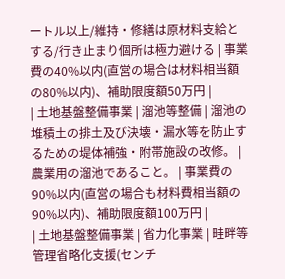ートル以上/維持・修繕は原材料支給とする/行き止まり個所は極力避ける | 事業費の40%以内(直営の場合は材料相当額の80%以内)、補助限度額50万円 |
| 土地基盤整備事業 | 溜池等整備 | 溜池の堆積土の排土及び決壊・漏水等を防止するための堤体補強・附帯施設の改修。 | 農業用の溜池であること。 | 事業費の90%以内(直営の場合も材料費相当額の90%以内)、補助限度額100万円 |
| 土地基盤整備事業 | 省力化事業 | 畦畔等管理省略化支援(センチ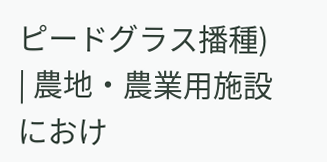ピードグラス播種) | 農地・農業用施設におけ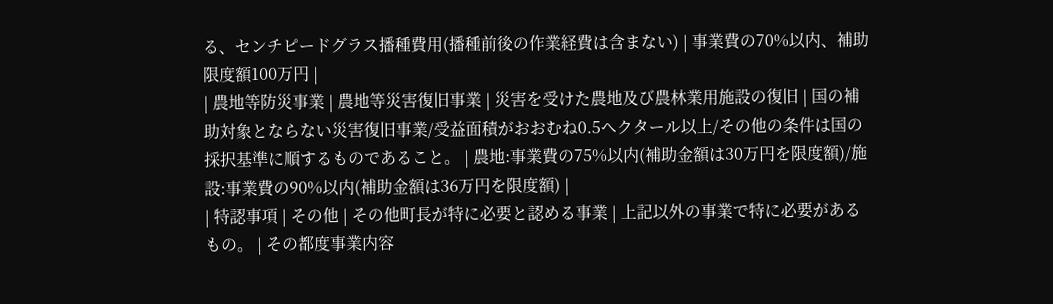る、センチピードグラス播種費用(播種前後の作業経費は含まない) | 事業費の70%以内、補助限度額100万円 |
| 農地等防災事業 | 農地等災害復旧事業 | 災害を受けた農地及び農林業用施設の復旧 | 国の補助対象とならない災害復旧事業/受益面積がおおむね0.5ヘクタール以上/その他の条件は国の採択基準に順するものであること。 | 農地:事業費の75%以内(補助金額は30万円を限度額)/施設:事業費の90%以内(補助金額は36万円を限度額) |
| 特認事項 | その他 | その他町長が特に必要と認める事業 | 上記以外の事業で特に必要があるもの。 | その都度事業内容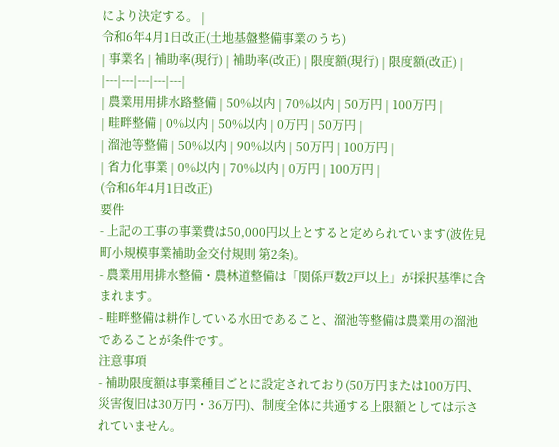により決定する。 |
令和6年4月1日改正(土地基盤整備事業のうち)
| 事業名 | 補助率(現行) | 補助率(改正) | 限度額(現行) | 限度額(改正) |
|---|---|---|---|---|
| 農業用用排水路整備 | 50%以内 | 70%以内 | 50万円 | 100万円 |
| 畦畔整備 | 0%以内 | 50%以内 | 0万円 | 50万円 |
| 溜池等整備 | 50%以内 | 90%以内 | 50万円 | 100万円 |
| 省力化事業 | 0%以内 | 70%以内 | 0万円 | 100万円 |
(令和6年4月1日改正)
要件
- 上記の工事の事業費は50,000円以上とすると定められています(波佐見町小規模事業補助金交付規則 第2条)。
- 農業用用排水整備・農林道整備は「関係戸数2戸以上」が採択基準に含まれます。
- 畦畔整備は耕作している水田であること、溜池等整備は農業用の溜池であることが条件です。
注意事項
- 補助限度額は事業種目ごとに設定されており(50万円または100万円、災害復旧は30万円・36万円)、制度全体に共通する上限額としては示されていません。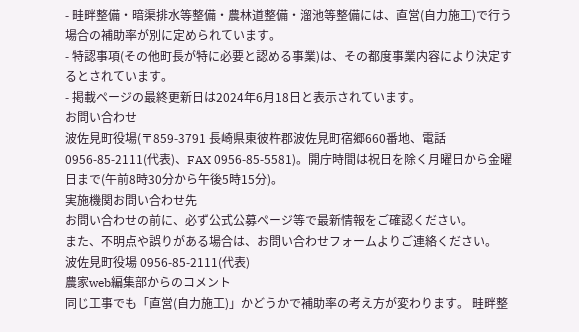- 畦畔整備・暗渠排水等整備・農林道整備・溜池等整備には、直営(自力施工)で行う場合の補助率が別に定められています。
- 特認事項(その他町長が特に必要と認める事業)は、その都度事業内容により決定するとされています。
- 掲載ページの最終更新日は2024年6月18日と表示されています。
お問い合わせ
波佐見町役場(〒859-3791 長崎県東彼杵郡波佐見町宿郷660番地、電話0956-85-2111(代表)、FAX 0956-85-5581)。開庁時間は祝日を除く月曜日から金曜日まで(午前8時30分から午後5時15分)。
実施機関お問い合わせ先
お問い合わせの前に、必ず公式公募ページ等で最新情報をご確認ください。
また、不明点や誤りがある場合は、お問い合わせフォームよりご連絡ください。
波佐見町役場 0956-85-2111(代表)
農家web編集部からのコメント
同じ工事でも「直営(自力施工)」かどうかで補助率の考え方が変わります。 畦畔整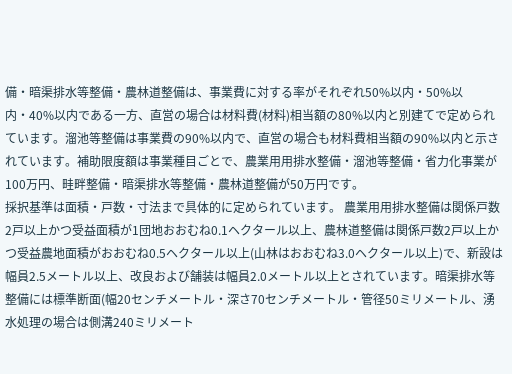備・暗渠排水等整備・農林道整備は、事業費に対する率がそれぞれ50%以内・50%以内・40%以内である一方、直営の場合は材料費(材料)相当額の80%以内と別建てで定められています。溜池等整備は事業費の90%以内で、直営の場合も材料費相当額の90%以内と示されています。補助限度額は事業種目ごとで、農業用用排水整備・溜池等整備・省力化事業が100万円、畦畔整備・暗渠排水等整備・農林道整備が50万円です。
採択基準は面積・戸数・寸法まで具体的に定められています。 農業用用排水整備は関係戸数2戸以上かつ受益面積が1団地おおむね0.1ヘクタール以上、農林道整備は関係戸数2戸以上かつ受益農地面積がおおむね0.5ヘクタール以上(山林はおおむね3.0ヘクタール以上)で、新設は幅員2.5メートル以上、改良および舗装は幅員2.0メートル以上とされています。暗渠排水等整備には標準断面(幅20センチメートル・深さ70センチメートル・管径50ミリメートル、湧水処理の場合は側溝240ミリメート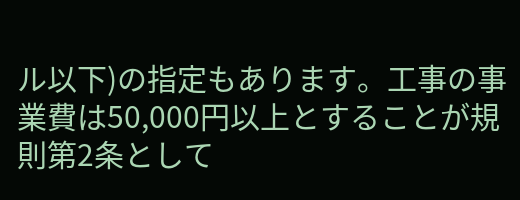ル以下)の指定もあります。工事の事業費は50,000円以上とすることが規則第2条として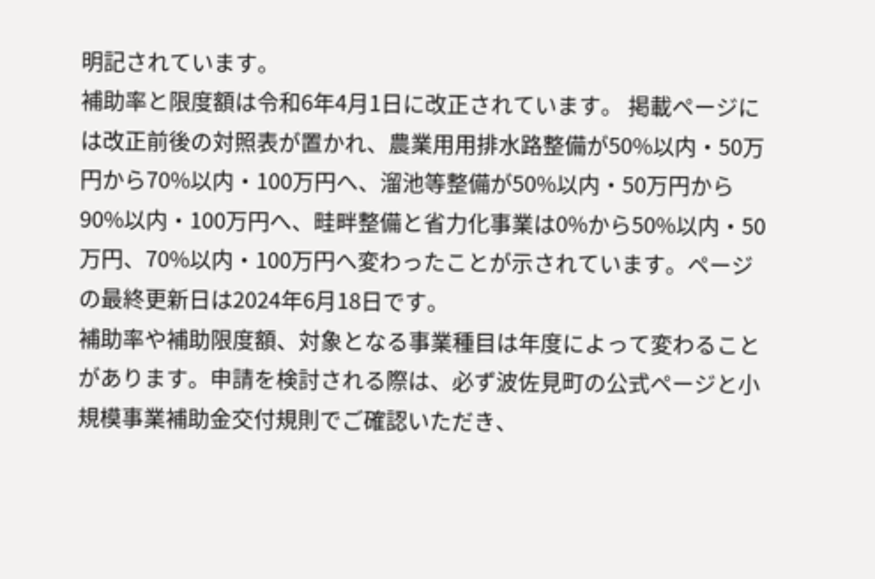明記されています。
補助率と限度額は令和6年4月1日に改正されています。 掲載ページには改正前後の対照表が置かれ、農業用用排水路整備が50%以内・50万円から70%以内・100万円へ、溜池等整備が50%以内・50万円から90%以内・100万円へ、畦畔整備と省力化事業は0%から50%以内・50万円、70%以内・100万円へ変わったことが示されています。ページの最終更新日は2024年6月18日です。
補助率や補助限度額、対象となる事業種目は年度によって変わることがあります。申請を検討される際は、必ず波佐見町の公式ページと小規模事業補助金交付規則でご確認いただき、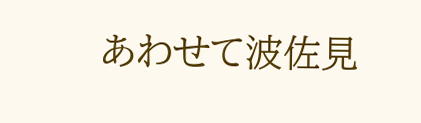あわせて波佐見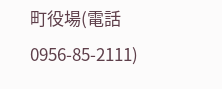町役場(電話0956-85-2111)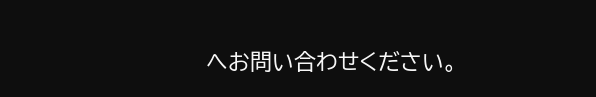へお問い合わせください。